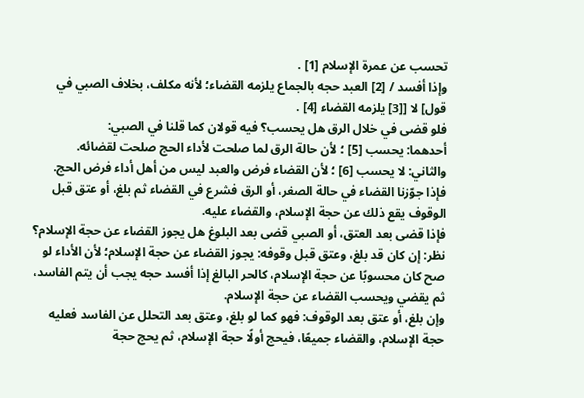تحسب عن عمرة الإسلام [1] .
وإذا أفسد / [2] العبد حجه بالجماع يلزمه القضاء؛ لأنه مكلف، بخلاف الصبي في قول] لا [[3] يلزمه القضاء [4] .
فلو قضى في خلال الرق هل يحسب؟ فيه قولان كما قلنا في الصبي:
أحدهما: يحسب [5] ؛ لأن حالة الرق لما صلحت لأداء الحج صلحت لقضائه.
والثاني: لا يحسب [6] ؛ لأن القضاء فرض والعبد ليس من أهل أداء فرض الحج.
فإذا جوّزنا القضاء في حالة الصغر، أو الرق فشرع في القضاء ثم بلغ، أو عتق قبل الوقوف يقع ذلك عن حجة الإسلام، والقضاء عليه.
فإذا قضى بعد العتق، أو الصبي قضى بعد البلوغ هل يجوز القضاء عن حجة الإسلام؟ نظر: إن كان قد بلغ، وعتق قبل وقوفه: يجوز القضاء عن حجة الإسلام؛ لأن الأداء لو صح كان محسوبًا عن حجة الإسلام، كالحر البالغ إذا أفسد حجه يجب أن يتم الفاسد، ثم يقضي ويحسب القضاء عن حجة الإسلام.
وإن بلغ، أو عتق بعد الوقوف: فهو كما لو بلغ، وعتق بعد التحلل عن الفاسد فعليه حجة الإسلام، والقضاء جميعًا، فيحج أولًا حجة الإسلام، ثم يحج حجة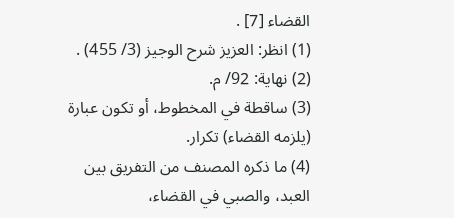القضاء [7] .
(1) انظر: العزيز شرح الوجيز (3/ 455) .
(2) نهاية: 92/ م.
(3) ساقطة في المخطوط، أو تكون عبارة (يلزمه القضاء) تكرار.
(4) ما ذكره المصنف من التفريق بين العبد، والصبي في القضاء،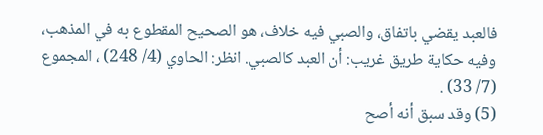فالعبد يقضي باتفاق، والصبي فيه خلاف، هو الصحيح المقطوع به في المذهب، وفيه حكاية طريق غريب: أن العبد كالصبي. انظر: الحاوي (4/ 248) ، المجموع (7/ 33) .
(5) وقد سبق أنه أصح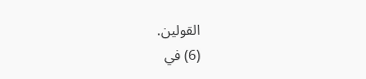القولين.
(6) في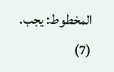المخطوط: يجب.
(7)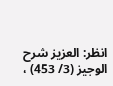انظر: العزيز شرح الوجيز (3/ 453) ،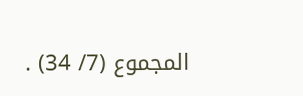المجموع (7/ 34) .